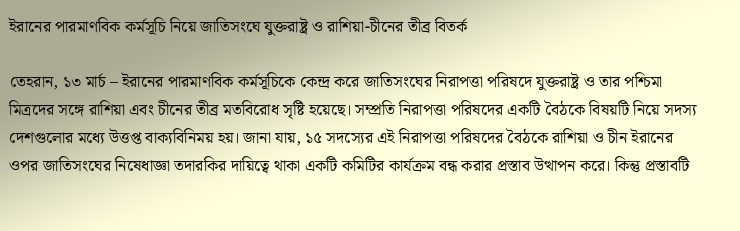ইরানের পারমাণবিক কর্মসূচি নিয়ে জাতিসংঘে যুক্তরাষ্ট্র ও রাশিয়া-চীনের তীব্র বিতর্ক

তেহরান, ১৩ মার্চ – ইরানের পারমাণবিক কর্মসূচিকে কেন্দ্র করে জাতিসংঘের নিরাপত্তা পরিষদে যুক্তরাষ্ট্র ও তার পশ্চিমা মিত্রদের সঙ্গে রাশিয়া এবং চীনের তীব্র মতবিরোধ সৃষ্টি হয়েছে। সম্প্রতি নিরাপত্তা পরিষদের একটি বৈঠকে বিষয়টি নিয়ে সদস্য দেশগুলোর মধ্যে উত্তপ্ত বাক্যবিনিময় হয়। জানা যায়, ১৫ সদস্যের এই নিরাপত্তা পরিষদের বৈঠকে রাশিয়া ও চীন ইরানের ওপর জাতিসংঘের নিষেধাজ্ঞা তদারকির দায়িত্বে থাকা একটি কমিটির কার্যক্রম বন্ধ করার প্রস্তাব উত্থাপন করে। কিন্তু প্রস্তাবটি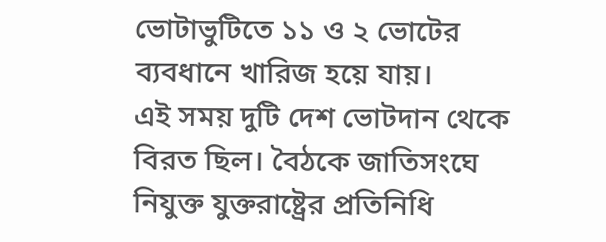ভোটাভুটিতে ১১ ও ২ ভোটের ব্যবধানে খারিজ হয়ে যায়।
এই সময় দুটি দেশ ভোটদান থেকে বিরত ছিল। বৈঠকে জাতিসংঘে নিযুক্ত যুক্তরাষ্ট্রের প্রতিনিধি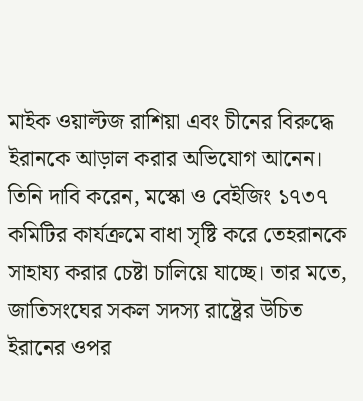মাইক ওয়াল্টজ রাশিয়া এবং চীনের বিরুদ্ধে ইরানকে আড়াল করার অভিযোগ আনেন। তিনি দাবি করেন, মস্কো ও বেইজিং ১৭৩৭ কমিটির কার্যক্রমে বাধা সৃষ্টি করে তেহরানকে সাহায্য করার চেষ্টা চালিয়ে যাচ্ছে। তার মতে, জাতিসংঘের সকল সদস্য রাষ্ট্রের উচিত ইরানের ওপর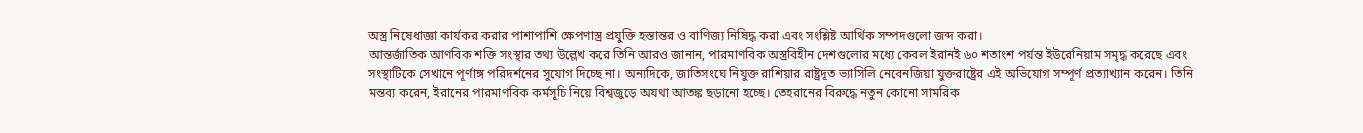অস্ত্র নিষেধাজ্ঞা কার্যকর করার পাশাপাশি ক্ষেপণাস্ত্র প্রযুক্তি হস্তান্তর ও বাণিজ্য নিষিদ্ধ করা এবং সংশ্লিষ্ট আর্থিক সম্পদগুলো জব্দ করা।
আন্তর্জাতিক আণবিক শক্তি সংস্থার তথ্য উল্লেখ করে তিনি আরও জানান, পারমাণবিক অস্ত্রবিহীন দেশগুলোর মধ্যে কেবল ইরানই ৬০ শতাংশ পর্যন্ত ইউরেনিয়াম সমৃদ্ধ করেছে এবং সংস্থাটিকে সেখানে পূর্ণাঙ্গ পরিদর্শনের সুযোগ দিচ্ছে না। অন্যদিকে, জাতিসংঘে নিযুক্ত রাশিয়ার রাষ্ট্রদূত ভ্যাসিলি নেবেনজিয়া যুক্তরাষ্ট্রের এই অভিযোগ সম্পূর্ণ প্রত্যাখ্যান করেন। তিনি মন্তব্য করেন, ইরানের পারমাণবিক কর্মসূচি নিয়ে বিশ্বজুড়ে অযথা আতঙ্ক ছড়ানো হচ্ছে। তেহরানের বিরুদ্ধে নতুন কোনো সামরিক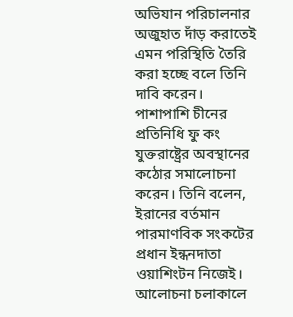অভিযান পরিচালনার অজুহাত দাঁড় করাতেই এমন পরিস্থিতি তৈরি করা হচ্ছে বলে তিনি দাবি করেন।
পাশাপাশি চীনের প্রতিনিধি ফু কং যুক্তরাষ্ট্রের অবস্থানের কঠোর সমালোচনা করেন। তিনি বলেন, ইরানের বর্তমান পারমাণবিক সংকটের প্রধান ইন্ধনদাতা ওয়াশিংটন নিজেই। আলোচনা চলাকালে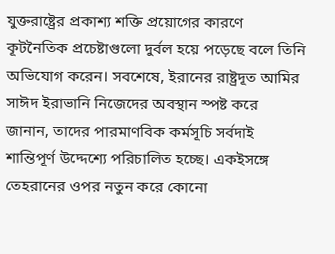যুক্তরাষ্ট্রের প্রকাশ্য শক্তি প্রয়োগের কারণে কূটনৈতিক প্রচেষ্টাগুলো দুর্বল হয়ে পড়েছে বলে তিনি অভিযোগ করেন। সবশেষে, ইরানের রাষ্ট্রদূত আমির সাঈদ ইরাভানি নিজেদের অবস্থান স্পষ্ট করে জানান, তাদের পারমাণবিক কর্মসূচি সর্বদাই শান্তিপূর্ণ উদ্দেশ্যে পরিচালিত হচ্ছে। একইসঙ্গে তেহরানের ওপর নতুন করে কোনো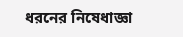ধরনের নিষেধাজ্ঞা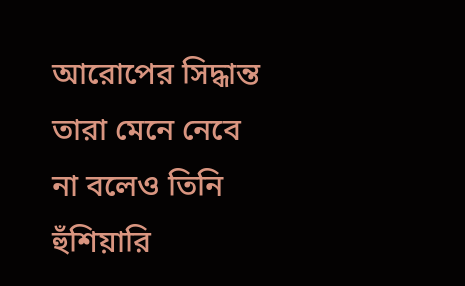আরোপের সিদ্ধান্ত তারা মেনে নেবে না বলেও তিনি হুঁশিয়ারি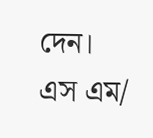দেন।
এস এম/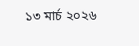১৩ মার্চ ২০২৬